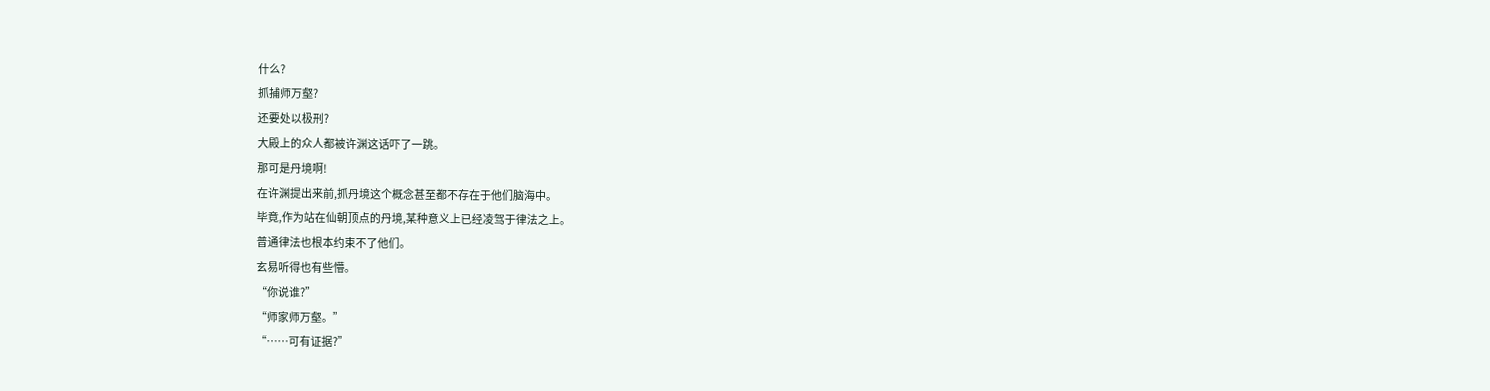什么?
抓捕师万壑?
还要处以极刑?
大殿上的众人都被许渊这话吓了一跳。
那可是丹境啊!
在许渊提出来前,抓丹境这个概念甚至都不存在于他们脑海中。
毕竟,作为站在仙朝顶点的丹境,某种意义上已经凌驾于律法之上。
普通律法也根本约束不了他们。
玄易听得也有些懵。
“你说谁?”
“师家师万壑。”
“……可有证据?”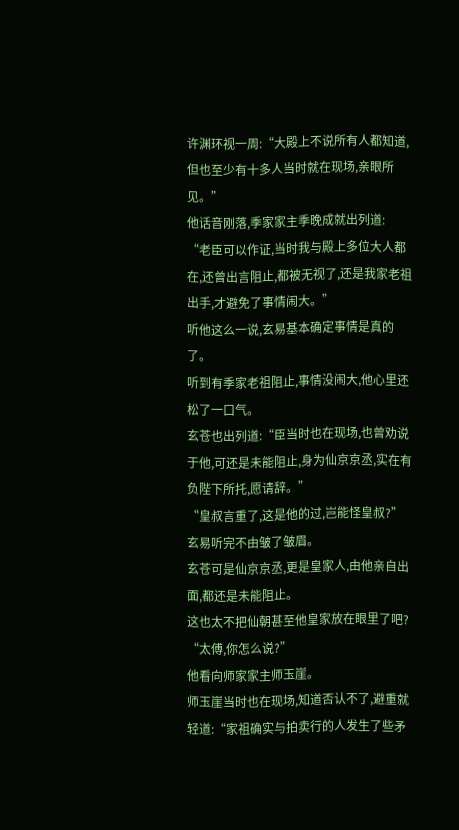许渊环视一周:“大殿上不说所有人都知道,但也至少有十多人当时就在现场,亲眼所见。”
他话音刚落,季家家主季晚成就出列道:
“老臣可以作证,当时我与殿上多位大人都在,还曾出言阻止,都被无视了,还是我家老祖出手,才避免了事情闹大。”
听他这么一说,玄易基本确定事情是真的了。
听到有季家老祖阻止,事情没闹大,他心里还松了一口气。
玄苍也出列道:“臣当时也在现场,也曾劝说于他,可还是未能阻止,身为仙京京丞,实在有负陛下所托,愿请辞。”
“皇叔言重了,这是他的过,岂能怪皇叔?”
玄易听完不由皱了皱眉。
玄苍可是仙京京丞,更是皇家人,由他亲自出面,都还是未能阻止。
这也太不把仙朝甚至他皇家放在眼里了吧?
“太傅,你怎么说?”
他看向师家家主师玉崖。
师玉崖当时也在现场,知道否认不了,避重就轻道:“家祖确实与拍卖行的人发生了些矛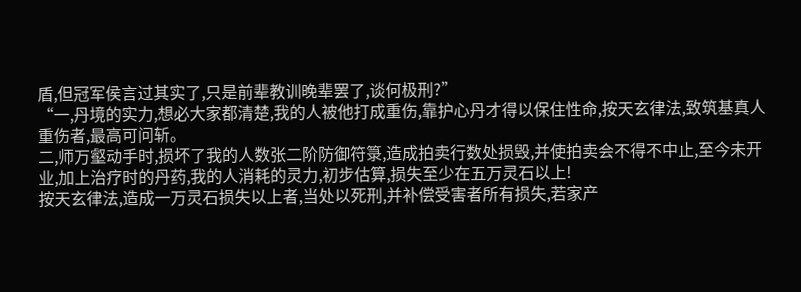盾,但冠军侯言过其实了,只是前辈教训晚辈罢了,谈何极刑?”
“一,丹境的实力,想必大家都清楚,我的人被他打成重伤,靠护心丹才得以保住性命,按天玄律法,致筑基真人重伤者,最高可问斩。
二,师万壑动手时,损坏了我的人数张二阶防御符箓,造成拍卖行数处损毁,并使拍卖会不得不中止,至今未开业,加上治疗时的丹药,我的人消耗的灵力,初步估算,损失至少在五万灵石以上!
按天玄律法,造成一万灵石损失以上者,当处以死刑,并补偿受害者所有损失,若家产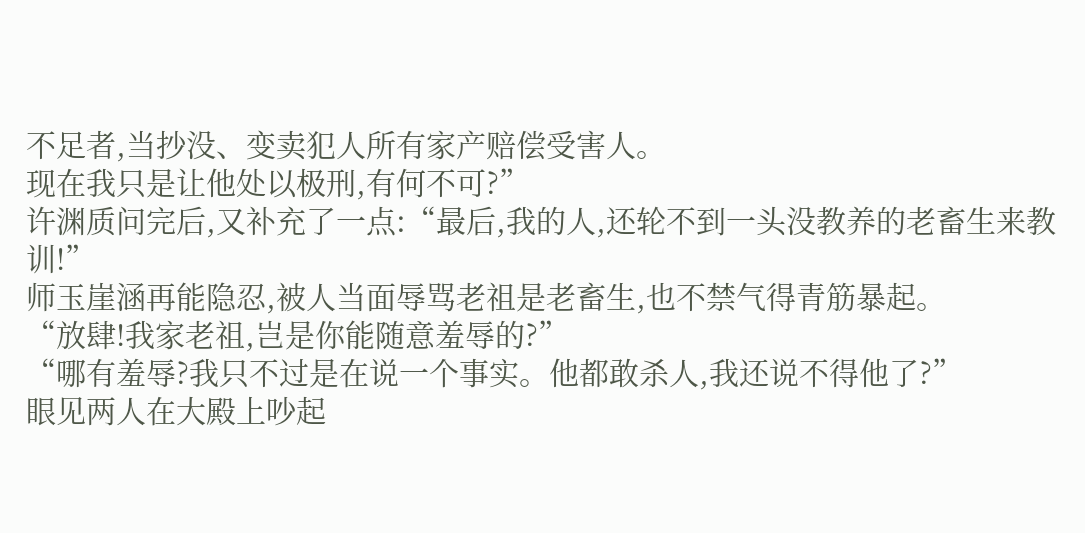不足者,当抄没、变卖犯人所有家产赔偿受害人。
现在我只是让他处以极刑,有何不可?”
许渊质问完后,又补充了一点:“最后,我的人,还轮不到一头没教养的老畜生来教训!”
师玉崖涵再能隐忍,被人当面辱骂老祖是老畜生,也不禁气得青筋暴起。
“放肆!我家老祖,岂是你能随意羞辱的?”
“哪有羞辱?我只不过是在说一个事实。他都敢杀人,我还说不得他了?”
眼见两人在大殿上吵起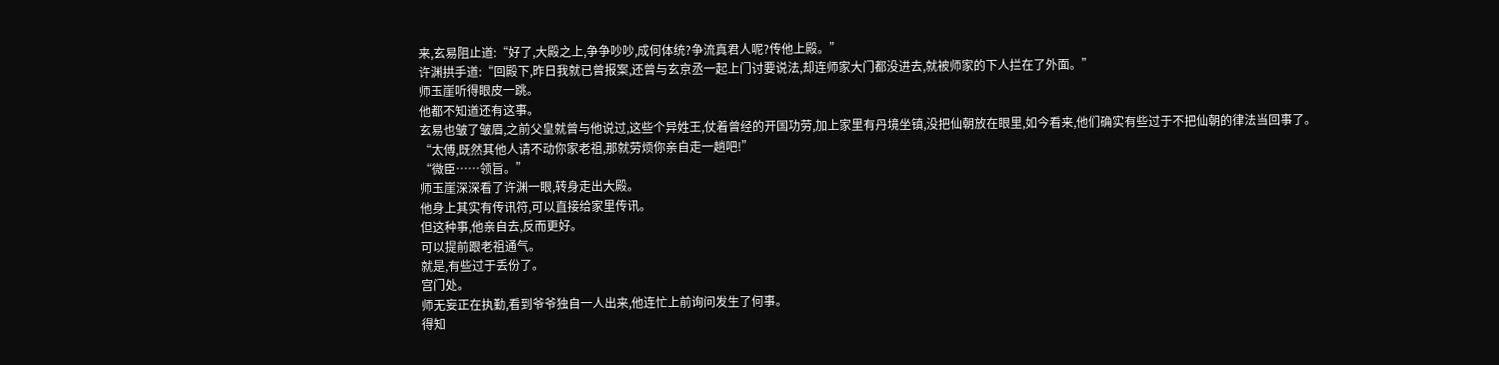来,玄易阻止道:“好了,大殿之上,争争吵吵,成何体统?争流真君人呢?传他上殿。”
许渊拱手道:“回殿下,昨日我就已曾报案,还曾与玄京丞一起上门讨要说法,却连师家大门都没进去,就被师家的下人拦在了外面。”
师玉崖听得眼皮一跳。
他都不知道还有这事。
玄易也皱了皱眉,之前父皇就曾与他说过,这些个异姓王,仗着曾经的开国功劳,加上家里有丹境坐镇,没把仙朝放在眼里,如今看来,他们确实有些过于不把仙朝的律法当回事了。
“太傅,既然其他人请不动你家老祖,那就劳烦你亲自走一趟吧!”
“微臣……领旨。”
师玉崖深深看了许渊一眼,转身走出大殿。
他身上其实有传讯符,可以直接给家里传讯。
但这种事,他亲自去,反而更好。
可以提前跟老祖通气。
就是,有些过于丢份了。
宫门处。
师无妄正在执勤,看到爷爷独自一人出来,他连忙上前询问发生了何事。
得知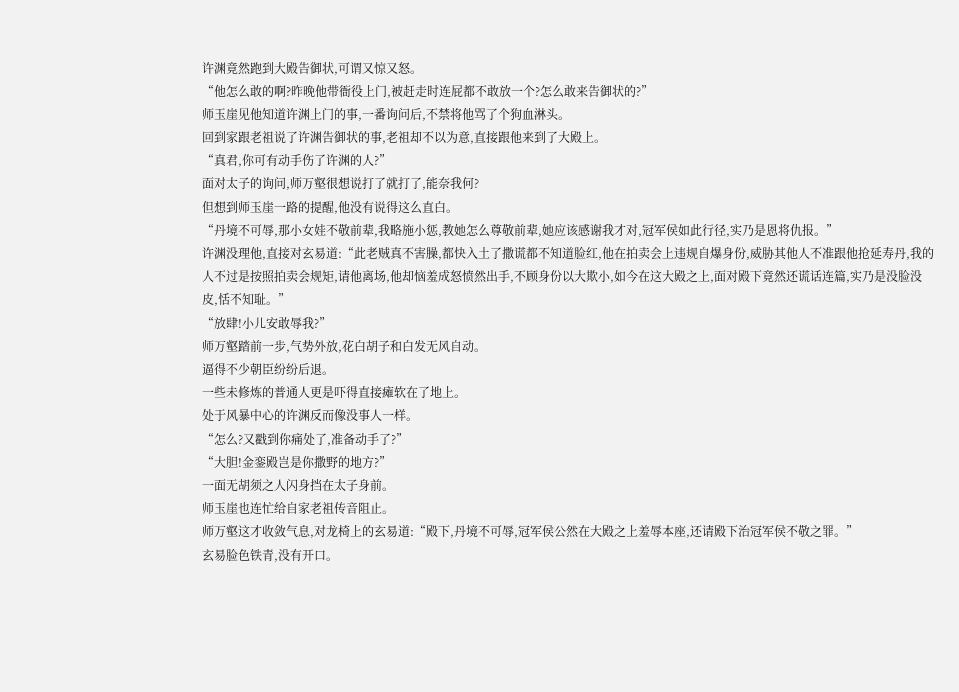许渊竟然跑到大殿告御状,可谓又惊又怒。
“他怎么敢的啊?昨晚他带衙役上门,被赶走时连屁都不敢放一个?怎么敢来告御状的?”
师玉崖见他知道许渊上门的事,一番询问后,不禁将他骂了个狗血淋头。
回到家跟老祖说了许渊告御状的事,老祖却不以为意,直接跟他来到了大殿上。
“真君,你可有动手伤了许渊的人?”
面对太子的询问,师万壑很想说打了就打了,能奈我何?
但想到师玉崖一路的提醒,他没有说得这么直白。
“丹境不可辱,那小女娃不敬前辈,我略施小惩,教她怎么尊敬前辈,她应该感谢我才对,冠军侯如此行径,实乃是恩将仇报。”
许渊没理他,直接对玄易道:“此老贼真不害臊,都快入土了撒谎都不知道脸红,他在拍卖会上违规自爆身份,威胁其他人不准跟他抢延寿丹,我的人不过是按照拍卖会规矩,请他离场,他却恼羞成怒愤然出手,不顾身份以大欺小,如今在这大殿之上,面对殿下竟然还谎话连篇,实乃是没脸没皮,恬不知耻。”
“放肆!小儿安敢辱我?”
师万壑踏前一步,气势外放,花白胡子和白发无风自动。
逼得不少朝臣纷纷后退。
一些未修炼的普通人更是吓得直接瘫软在了地上。
处于风暴中心的许渊反而像没事人一样。
“怎么?又戳到你痛处了,准备动手了?”
“大胆!金銮殿岂是你撒野的地方?”
一面无胡须之人闪身挡在太子身前。
师玉崖也连忙给自家老祖传音阻止。
师万壑这才收敛气息,对龙椅上的玄易道:“殿下,丹境不可辱,冠军侯公然在大殿之上羞辱本座,还请殿下治冠军侯不敬之罪。”
玄易脸色铁青,没有开口。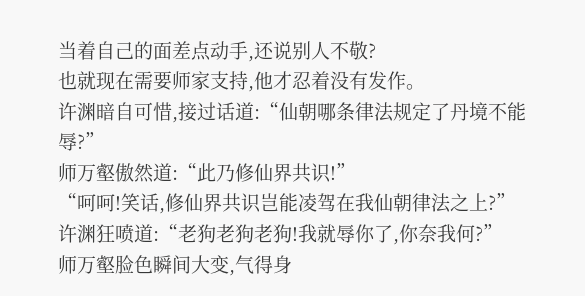当着自己的面差点动手,还说别人不敬?
也就现在需要师家支持,他才忍着没有发作。
许渊暗自可惜,接过话道:“仙朝哪条律法规定了丹境不能辱?”
师万壑傲然道:“此乃修仙界共识!”
“呵呵!笑话,修仙界共识岂能凌驾在我仙朝律法之上?”
许渊狂喷道:“老狗老狗老狗!我就辱你了,你奈我何?”
师万壑脸色瞬间大变,气得身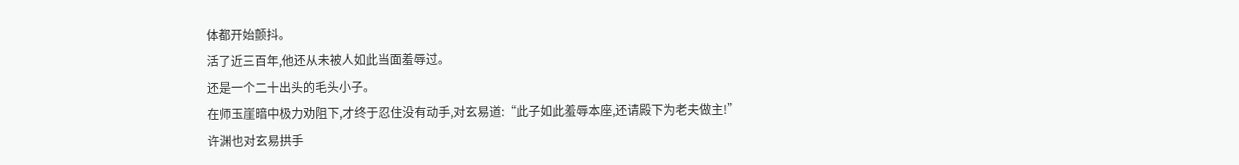体都开始颤抖。
活了近三百年,他还从未被人如此当面羞辱过。
还是一个二十出头的毛头小子。
在师玉崖暗中极力劝阻下,才终于忍住没有动手,对玄易道:“此子如此羞辱本座,还请殿下为老夫做主!”
许渊也对玄易拱手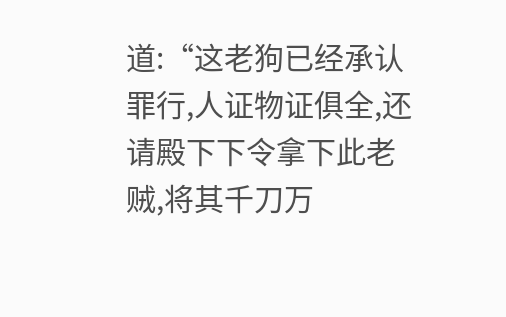道:“这老狗已经承认罪行,人证物证俱全,还请殿下下令拿下此老贼,将其千刀万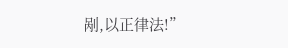剐,以正律法!”